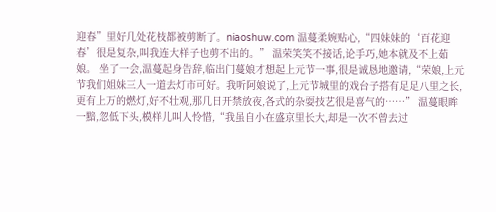迎春”里好几处花枝都被剪断了。niaoshuw.com 温蔓柔婉贴心,“四妹妹的‘百花迎春’很是复杂,叫我连大样子也剪不出的。” 温荣笑笑不接话,论手巧,她本就及不上茹娘。 坐了一会,温蔓起身告辞,临出门蔓娘才想起上元节一事,很是诚恳地邀请,“荣娘,上元节我们姐妹三人一道去灯市可好。我听阿娘说了,上元节城里的戏台子搭有足足八里之长,更有上万的燃灯,好不壮观,那几日开禁放夜,各式的杂耍技艺很是喜气的……” 温蔓眼眸一黯,忽低下头,模样儿叫人怜惜,“我虽自小在盛京里长大,却是一次不曾去过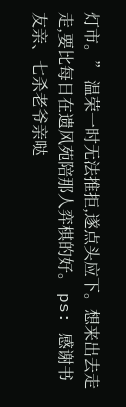灯市。” 温荣一时无法推拒,遂点头应下。想来出去走走,要比每日在遗风苑陪那人弈棋的好。 ps: 感谢书友亲、七杀老爷亲哒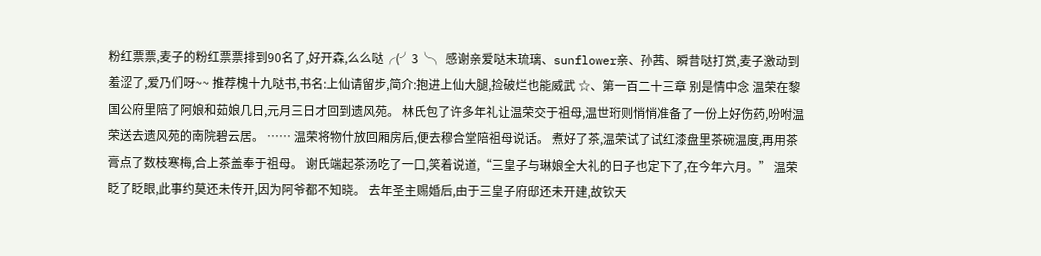粉红票票,麦子的粉红票票排到90名了,好开森,么么哒╭(╯3╰╮ 感谢亲爱哒末琉璃、sunflower亲、孙茜、瞬昔哒打赏,麦子激动到羞涩了,爱乃们呀~~ 推荐槐十九哒书,书名:上仙请留步,简介:抱进上仙大腿,捡破烂也能威武 ☆、第一百二十三章 别是情中念 温荣在黎国公府里陪了阿娘和茹娘几日,元月三日才回到遗风苑。 林氏包了许多年礼让温荣交于祖母,温世珩则悄悄准备了一份上好伤药,吩咐温荣送去遗风苑的南院碧云居。 …… 温荣将物什放回厢房后,便去穆合堂陪祖母说话。 煮好了茶,温荣试了试红漆盘里茶碗温度,再用茶膏点了数枝寒梅,合上茶盖奉于祖母。 谢氏端起茶汤吃了一口,笑着说道,“三皇子与琳娘全大礼的日子也定下了,在今年六月。” 温荣眨了眨眼,此事约莫还未传开,因为阿爷都不知晓。 去年圣主赐婚后,由于三皇子府邸还未开建,故钦天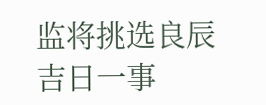监将挑选良辰吉日一事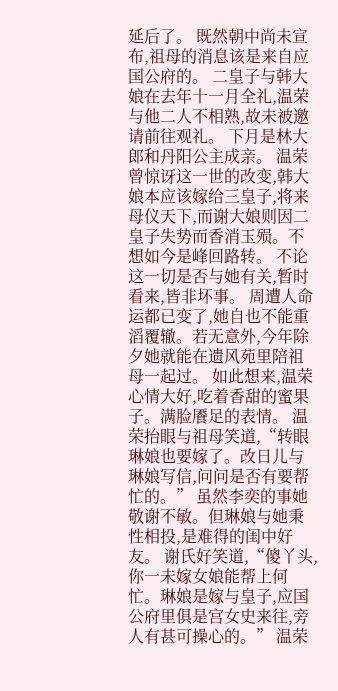延后了。 既然朝中尚未宣布,祖母的消息该是来自应国公府的。 二皇子与韩大娘在去年十一月全礼,温荣与他二人不相熟,故未被邀请前往观礼。 下月是林大郎和丹阳公主成亲。 温荣曾惊讶这一世的改变,韩大娘本应该嫁给三皇子,将来母仪天下,而谢大娘则因二皇子失势而香消玉殒。不想如今是峰回路转。 不论这一切是否与她有关,暂时看来,皆非坏事。 周遭人命运都已变了,她自也不能重滔覆辙。若无意外,今年除夕她就能在遗风苑里陪祖母一起过。 如此想来,温荣心情大好,吃着香甜的蜜果子。满脸餍足的表情。 温荣抬眼与祖母笑道,“转眼琳娘也要嫁了。改日儿与琳娘写信,问问是否有要帮忙的。” 虽然李奕的事她敬谢不敏。但琳娘与她秉性相投,是难得的闺中好友。 谢氏好笑道,“傻丫头,你一未嫁女娘能帮上何忙。琳娘是嫁与皇子,应国公府里俱是宫女史来往,旁人有甚可操心的。” 温荣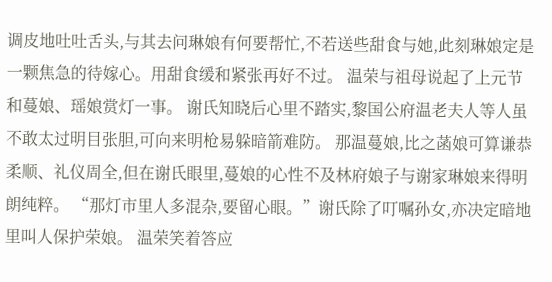调皮地吐吐舌头,与其去问琳娘有何要帮忙,不若送些甜食与她,此刻琳娘定是一颗焦急的待嫁心。用甜食缓和紧张再好不过。 温荣与祖母说起了上元节和蔓娘、瑶娘赏灯一事。 谢氏知晓后心里不踏实,黎国公府温老夫人等人虽不敢太过明目张胆,可向来明枪易躲暗箭难防。 那温蔓娘,比之菡娘可算谦恭柔顺、礼仪周全,但在谢氏眼里,蔓娘的心性不及林府娘子与谢家琳娘来得明朗纯粹。 “那灯市里人多混杂,要留心眼。”谢氏除了叮嘱孙女,亦决定暗地里叫人保护荣娘。 温荣笑着答应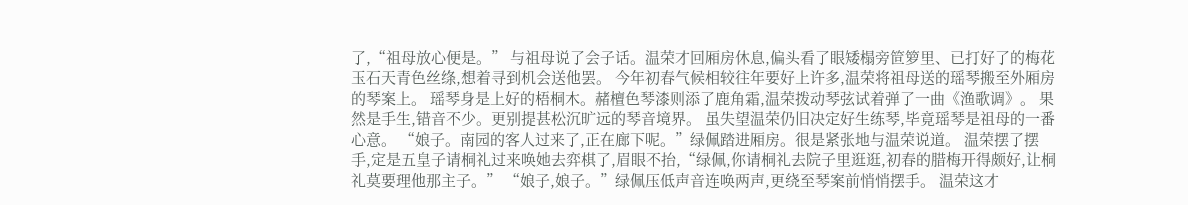了,“祖母放心便是。” 与祖母说了会子话。温荣才回厢房休息,偏头看了眼矮榻旁笸箩里、已打好了的梅花玉石天青色丝绦,想着寻到机会送他罢。 今年初春气候相较往年要好上许多,温荣将祖母送的瑶琴搬至外厢房的琴案上。 瑶琴身是上好的梧桐木。赭檀色琴漆则添了鹿角霜,温荣拨动琴弦试着弹了一曲《渔歌调》。 果然是手生,错音不少。更别提甚松沉旷远的琴音境界。 虽失望温荣仍旧决定好生练琴,毕竟瑶琴是祖母的一番心意。 “娘子。南园的客人过来了,正在廊下呢。”绿佩踏进厢房。很是紧张地与温荣说道。 温荣摆了摆手,定是五皇子请桐礼过来唤她去弈棋了,眉眼不抬,“绿佩,你请桐礼去院子里逛逛,初春的腊梅开得颇好,让桐礼莫要理他那主子。” “娘子,娘子。”绿佩压低声音连唤两声,更绕至琴案前悄悄摆手。 温荣这才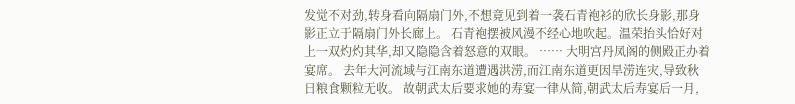发觉不对劲,转身看向隔扇门外,不想竟见到着一袭石青袍衫的欣长身影,那身影正立于隔扇门外长廊上。 石青袍摆被风漫不经心地吹起。温荣抬头恰好对上一双灼灼其华,却又隐隐含着怒意的双眼。 …… 大明宫丹凤阁的侧殿正办着宴席。 去年大河流域与江南东道遭遇洪涝,而江南东道更因旱涝连灾,导致秋日粮食颗粒无收。 故朝武太后要求她的寿宴一律从简,朝武太后寿宴后一月,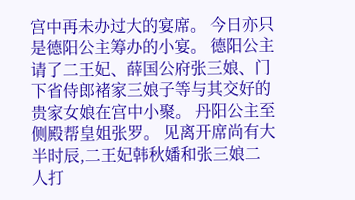宫中再未办过大的宴席。 今日亦只是德阳公主筹办的小宴。 德阳公主请了二王妃、薛国公府张三娘、门下省侍郎褚家三娘子等与其交好的贵家女娘在宫中小聚。 丹阳公主至侧殿帮皇姐张罗。 见离开席尚有大半时辰,二王妃韩秋嬏和张三娘二人打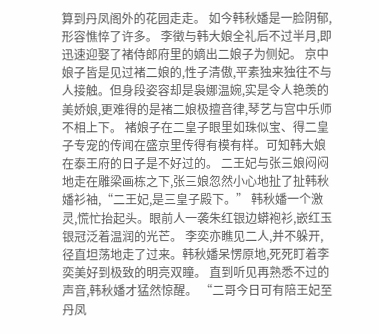算到丹凤阁外的花园走走。 如今韩秋嬏是一脸阴郁,形容憔悴了许多。 李徵与韩大娘全礼后不过半月,即迅速迎娶了褚侍郎府里的嫡出二娘子为侧妃。 京中娘子皆是见过褚二娘的,性子清傲,平素独来独往不与人接触。但身段姿容却是袅娜温婉,实是令人艳羡的美娇娘,更难得的是褚二娘极擅音律,琴艺与宫中乐师不相上下。 褚娘子在二皇子眼里如珠似宝、得二皇子专宠的传闻在盛京里传得有模有样。可知韩大娘在泰王府的日子是不好过的。 二王妃与张三娘闷闷地走在雕梁画栋之下,张三娘忽然小心地扯了扯韩秋嬏衫袖,“二王妃,是三皇子殿下。” 韩秋嬏一个激灵,慌忙抬起头。眼前人一袭朱红银边蟒袍衫,嵌红玉银冠泛着温润的光芒。 李奕亦瞧见二人,并不躲开,径直坦荡地走了过来。韩秋嬏呆愣原地,死死盯着李奕美好到极致的明亮双瞳。 直到听见再熟悉不过的声音,韩秋嬏才猛然惊醒。 “二哥今日可有陪王妃至丹凤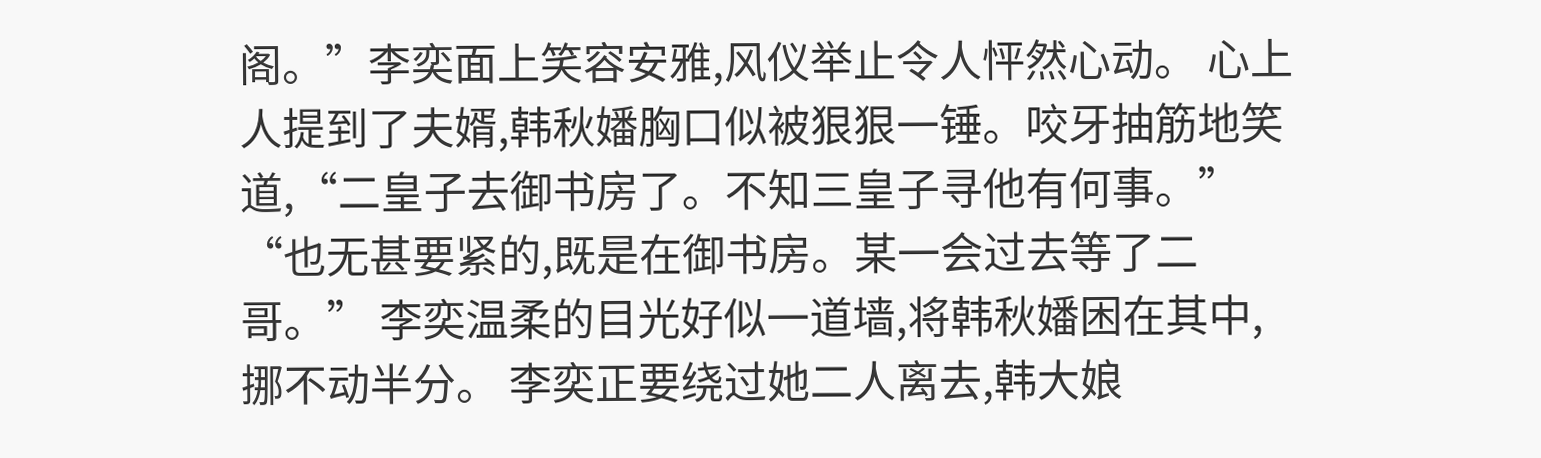阁。”李奕面上笑容安雅,风仪举止令人怦然心动。 心上人提到了夫婿,韩秋嬏胸口似被狠狠一锤。咬牙抽筋地笑道,“二皇子去御书房了。不知三皇子寻他有何事。” “也无甚要紧的,既是在御书房。某一会过去等了二哥。” 李奕温柔的目光好似一道墙,将韩秋嬏困在其中,挪不动半分。 李奕正要绕过她二人离去,韩大娘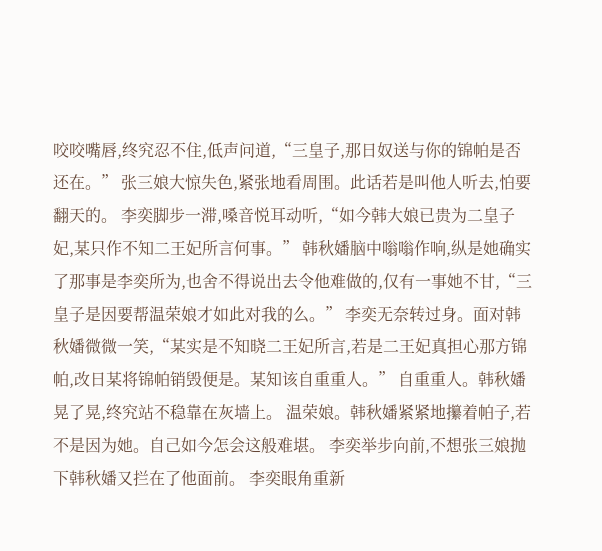咬咬嘴唇,终究忍不住,低声问道,“三皇子,那日奴送与你的锦帕是否还在。” 张三娘大惊失色,紧张地看周围。此话若是叫他人听去,怕要翻天的。 李奕脚步一滞,嗓音悦耳动听,“如今韩大娘已贵为二皇子妃,某只作不知二王妃所言何事。” 韩秋嬏脑中嗡嗡作响,纵是她确实了那事是李奕所为,也舍不得说出去令他难做的,仅有一事她不甘,“三皇子是因要帮温荣娘才如此对我的么。” 李奕无奈转过身。面对韩秋嬏微微一笑,“某实是不知晓二王妃所言,若是二王妃真担心那方锦帕,改日某将锦帕销毁便是。某知该自重重人。” 自重重人。韩秋嬏晃了晃,终究站不稳靠在灰墙上。 温荣娘。韩秋嬏紧紧地攥着帕子,若不是因为她。自己如今怎会这般难堪。 李奕举步向前,不想张三娘抛下韩秋嬏又拦在了他面前。 李奕眼角重新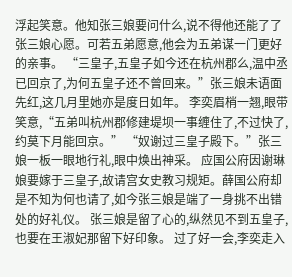浮起笑意。他知张三娘要问什么,说不得他还能了了张三娘心愿。可若五弟愿意,他会为五弟谋一门更好的亲事。 “三皇子,五皇子如今还在杭州郡么,温中丞已回京了,为何五皇子还不曾回来。”张三娘未语面先红,这几月里她亦是度日如年。 李奕眉梢一翘,眼带笑意,“五弟叫杭州郡修建堤坝一事缠住了,不过快了,约莫下月能回京。” “奴谢过三皇子殿下。”张三娘一板一眼地行礼,眼中焕出神采。 应国公府因谢琳娘要嫁于三皇子,故请宫女史教习规矩。薛国公府却是不知为何也请了,如今张三娘是端了一身挑不出错处的好礼仪。 张三娘是留了心的,纵然见不到五皇子,也要在王淑妃那留下好印象。 过了好一会,李奕走入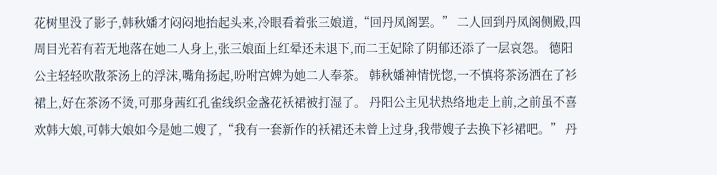花树里没了影子,韩秋嬏才闷闷地抬起头来,冷眼看着张三娘道,“回丹凤阁罢。” 二人回到丹凤阁侧殿,四周目光若有若无地落在她二人身上,张三娘面上红晕还未退下,而二王妃除了阴郁还添了一层哀怨。 德阳公主轻轻吹散茶汤上的浮沫,嘴角扬起,吩咐宫婢为她二人奉茶。 韩秋嬏神情恍惚,一不慎将茶汤洒在了衫裙上,好在茶汤不烫,可那身茜红孔雀线织金盏花袄裙被打湿了。 丹阳公主见状热络地走上前,之前虽不喜欢韩大娘,可韩大娘如今是她二嫂了,“我有一套新作的袄裙还未曾上过身,我带嫂子去换下衫裙吧。” 丹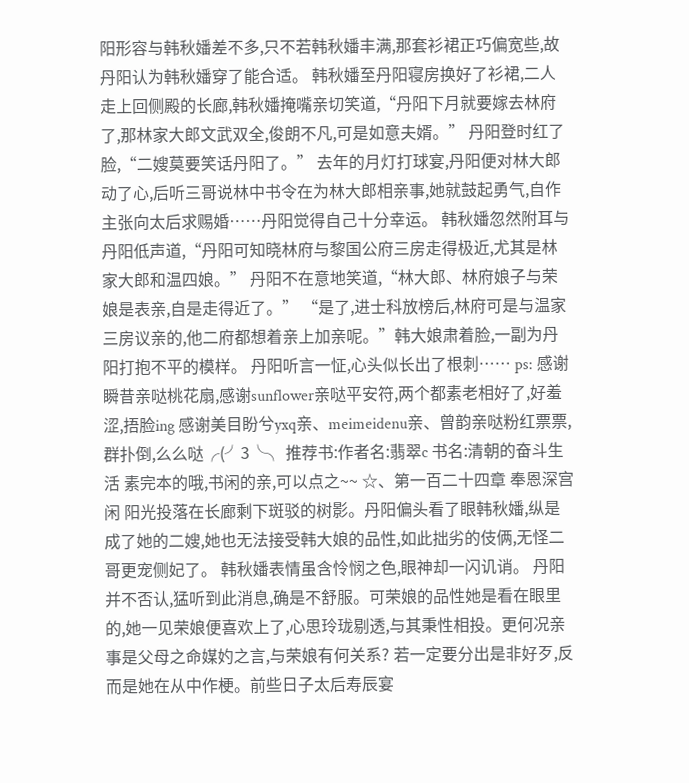阳形容与韩秋嬏差不多,只不若韩秋嬏丰满,那套衫裙正巧偏宽些,故丹阳认为韩秋嬏穿了能合适。 韩秋嬏至丹阳寝房换好了衫裙,二人走上回侧殿的长廊,韩秋嬏掩嘴亲切笑道,“丹阳下月就要嫁去林府了,那林家大郎文武双全,俊朗不凡,可是如意夫婿。” 丹阳登时红了脸,“二嫂莫要笑话丹阳了。” 去年的月灯打球宴,丹阳便对林大郎动了心,后听三哥说林中书令在为林大郎相亲事,她就鼓起勇气,自作主张向太后求赐婚……丹阳觉得自己十分幸运。 韩秋嬏忽然附耳与丹阳低声道,“丹阳可知晓林府与黎国公府三房走得极近,尤其是林家大郎和温四娘。” 丹阳不在意地笑道,“林大郎、林府娘子与荣娘是表亲,自是走得近了。” “是了,进士科放榜后,林府可是与温家三房议亲的,他二府都想着亲上加亲呢。”韩大娘肃着脸,一副为丹阳打抱不平的模样。 丹阳听言一怔,心头似长出了根刺…… ps: 感谢瞬昔亲哒桃花扇,感谢sunflower亲哒平安符,两个都素老相好了,好羞涩,捂脸ing 感谢美目盼兮yxq亲、meimeidenu亲、曾韵亲哒粉红票票,群扑倒,么么哒╭(╯3╰╮ 推荐书:作者名:翡翠c 书名:清朝的奋斗生活 素完本的哦,书闲的亲,可以点之~~ ☆、第一百二十四章 奉恩深宫闲 阳光投落在长廊剩下斑驳的树影。丹阳偏头看了眼韩秋嬏,纵是成了她的二嫂,她也无法接受韩大娘的品性,如此拙劣的伎俩,无怪二哥更宠侧妃了。 韩秋嬏表情虽含怜悯之色,眼神却一闪讥诮。 丹阳并不否认,猛听到此消息,确是不舒服。可荣娘的品性她是看在眼里的,她一见荣娘便喜欢上了,心思玲珑剔透,与其秉性相投。更何况亲事是父母之命媒妁之言,与荣娘有何关系? 若一定要分出是非好歹,反而是她在从中作梗。前些日子太后寿辰宴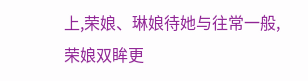上,荣娘、琳娘待她与往常一般,荣娘双眸更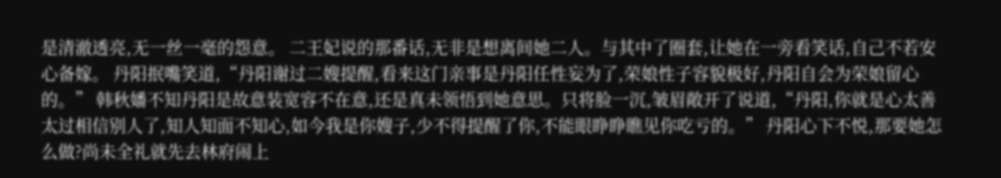是清澈透亮,无一丝一毫的怨意。 二王妃说的那番话,无非是想离间她二人。与其中了圈套,让她在一旁看笑话,自己不若安心备嫁。 丹阳抿嘴笑道,“丹阳谢过二嫂提醒,看来这门亲事是丹阳任性妄为了,荣娘性子容貌极好,丹阳自会为荣娘留心的。” 韩秋嬏不知丹阳是故意装宽容不在意,还是真未领悟到她意思。只将脸一沉,皱眉敞开了说道,“丹阳,你就是心太善太过相信别人了,知人知面不知心,如今我是你嫂子,少不得提醒了你,不能眼睁睁瞧见你吃亏的。” 丹阳心下不悦,那要她怎么做?尚未全礼就先去林府闹上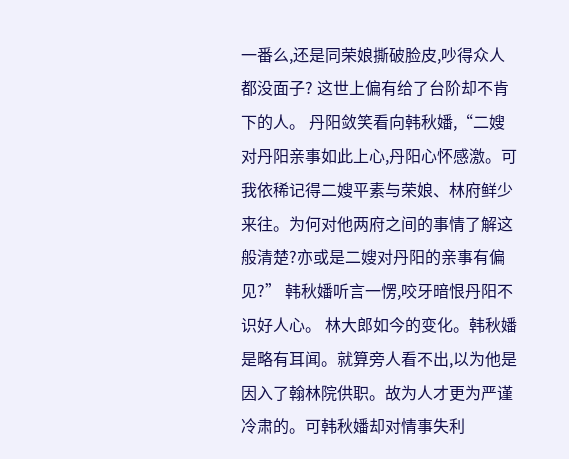一番么,还是同荣娘撕破脸皮,吵得众人都没面子? 这世上偏有给了台阶却不肯下的人。 丹阳敛笑看向韩秋嬏,“二嫂对丹阳亲事如此上心,丹阳心怀感激。可我依稀记得二嫂平素与荣娘、林府鲜少来往。为何对他两府之间的事情了解这般清楚?亦或是二嫂对丹阳的亲事有偏见?” 韩秋嬏听言一愣,咬牙暗恨丹阳不识好人心。 林大郎如今的变化。韩秋嬏是略有耳闻。就算旁人看不出,以为他是因入了翰林院供职。故为人才更为严谨冷肃的。可韩秋嬏却对情事失利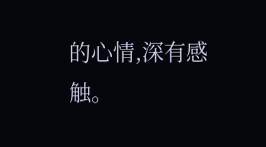的心情,深有感触。